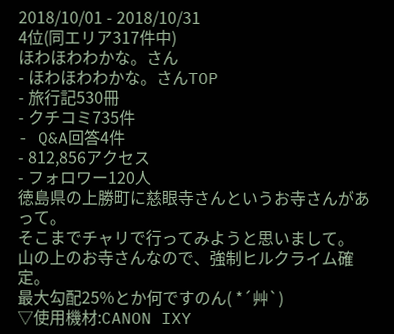2018/10/01 - 2018/10/31
4位(同エリア317件中)
ほわほわわかな。さん
- ほわほわわかな。さんTOP
- 旅行記530冊
- クチコミ735件
- Q&A回答4件
- 812,856アクセス
- フォロワー120人
徳島県の上勝町に慈眼寺さんというお寺さんがあって。
そこまでチャリで行ってみようと思いまして。
山の上のお寺さんなので、強制ヒルクライム確定。
最大勾配25%とか何ですのん( *´艸`)
▽使用機材:CANON IXY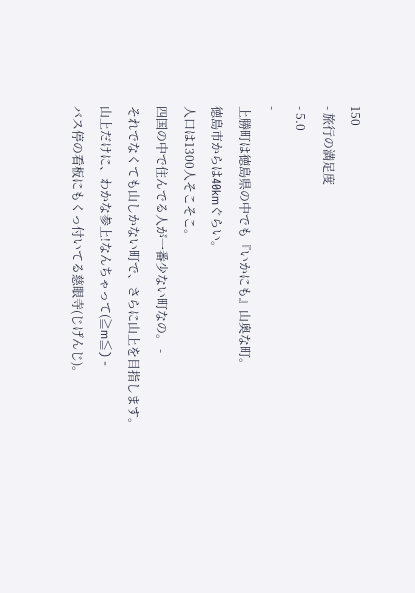150
- 旅行の満足度
- 5.0
-
上勝町は徳島県の中でも『いかにも』山奥な町。
徳島市からは40kmぐらい。
人口は1300人そこそこ。
四国の中で住んでる人が一番少ない町なの。 -
それでなくても山しかない町で、さらに山上を目指します。
山上だけに、わかな参上!なんちゃって(≧m≦) -
バス停の看板にもくっ付いてる慈眼寺(じげんじ)。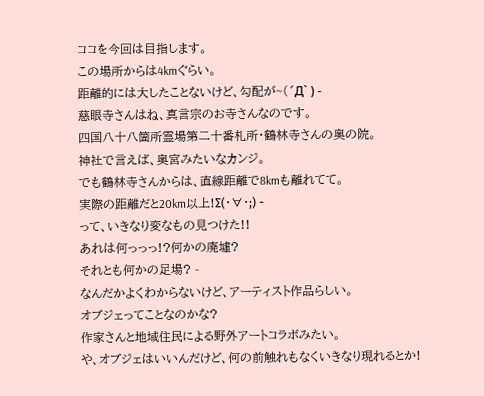ココを今回は目指します。
この場所からは4kmぐらい。
距離的には大したことないけど、勾配が~(´Д` ) -
慈眼寺さんはね、真言宗のお寺さんなのです。
四国八十八箇所霊場第二十番札所・鶴林寺さんの奥の院。
神社で言えば、奥宮みたいなカンジ。
でも鶴林寺さんからは、直線距離で8kmも離れてて。
実際の距離だと20km以上!Σ(・∀・;) -
って、いきなり変なもの見つけた!!
あれは何っっっ!?何かの廃墟?
それとも何かの足場? -
なんだかよくわからないけど、アーティスト作品らしい。
オブジェってことなのかな?
作家さんと地域住民による野外アートコラボみたい。
や、オブジェはいいんだけど、何の前触れもなくいきなり現れるとか!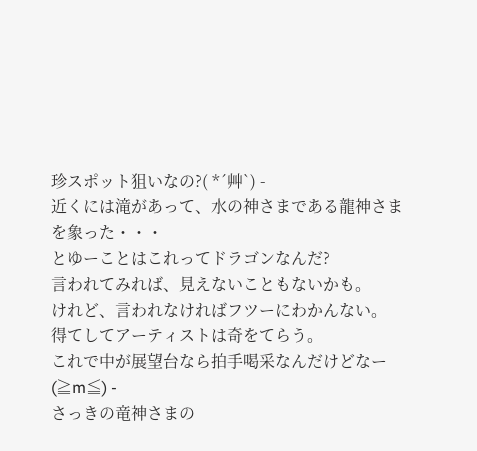珍スポット狙いなの?( *´艸`) -
近くには滝があって、水の神さまである龍神さまを象った・・・
とゆーことはこれってドラゴンなんだ?
言われてみれば、見えないこともないかも。
けれど、言われなければフツーにわかんない。
得てしてアーティストは奇をてらう。
これで中が展望台なら拍手喝采なんだけどなー(≧m≦) -
さっきの竜神さまの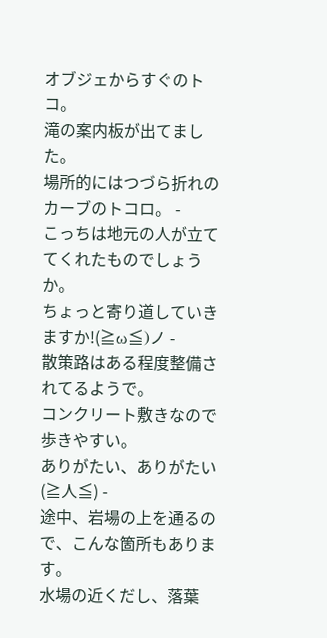オブジェからすぐのトコ。
滝の案内板が出てました。
場所的にはつづら折れのカーブのトコロ。 -
こっちは地元の人が立ててくれたものでしょうか。
ちょっと寄り道していきますか!(≧ω≦)ノ -
散策路はある程度整備されてるようで。
コンクリート敷きなので歩きやすい。
ありがたい、ありがたい (≧人≦) -
途中、岩場の上を通るので、こんな箇所もあります。
水場の近くだし、落葉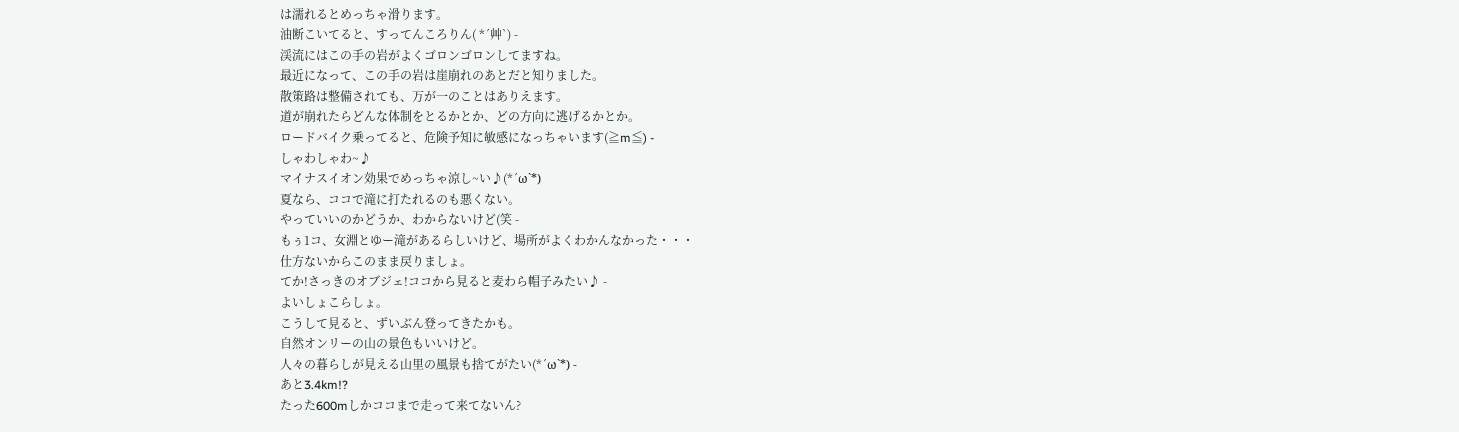は濡れるとめっちゃ滑ります。
油断こいてると、すってんころりん( *´艸`) -
渓流にはこの手の岩がよくゴロンゴロンしてますね。
最近になって、この手の岩は崖崩れのあとだと知りました。
散策路は整備されても、万が一のことはありえます。
道が崩れたらどんな体制をとるかとか、どの方向に逃げるかとか。
ロードバイク乗ってると、危険予知に敏感になっちゃいます(≧m≦) -
しゃわしゃわ~♪
マイナスイオン効果でめっちゃ涼し~い♪(*´ω`*)
夏なら、ココで滝に打たれるのも悪くない。
やっていいのかどうか、わからないけど(笑 -
もぅ1コ、女淵とゆー滝があるらしいけど、場所がよくわかんなかった・・・
仕方ないからこのまま戻りましょ。
てか!さっきのオブジェ!ココから見ると麦わら帽子みたい♪ -
よいしょこらしょ。
こうして見ると、ずいぶん登ってきたかも。
自然オンリーの山の景色もいいけど。
人々の暮らしが見える山里の風景も捨てがたい(*´ω`*) -
あと3.4km!?
たった600mしかココまで走って来てないん?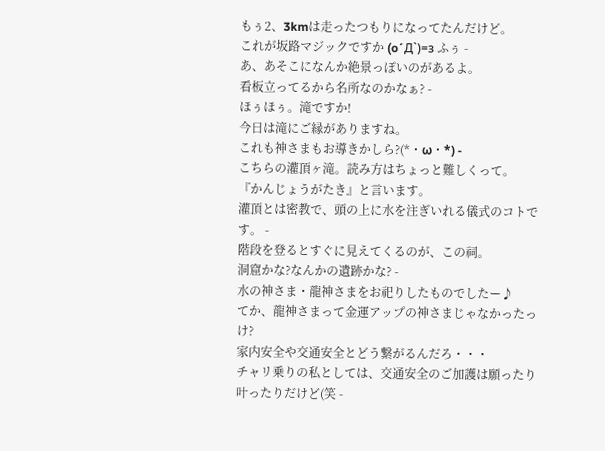もぅ2、3kmは走ったつもりになってたんだけど。
これが坂路マジックですか (o´Д`)=з ふぅ -
あ、あそこになんか絶景っぽいのがあるよ。
看板立ってるから名所なのかなぁ? -
ほぅほぅ。滝ですか!
今日は滝にご縁がありますね。
これも神さまもお導きかしら?(*・ω・*) -
こちらの灌頂ヶ滝。読み方はちょっと難しくって。
『かんじょうがたき』と言います。
灌頂とは密教で、頭の上に水を注ぎいれる儀式のコトです。 -
階段を登るとすぐに見えてくるのが、この祠。
洞窟かな?なんかの遺跡かな? -
水の神さま・龍神さまをお祀りしたものでしたー♪
てか、龍神さまって金運アップの神さまじゃなかったっけ?
家内安全や交通安全とどう繋がるんだろ・・・
チャリ乗りの私としては、交通安全のご加護は願ったり叶ったりだけど(笑 -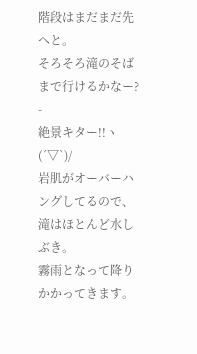階段はまだまだ先へと。
そろそろ滝のそばまで行けるかなー? -
絶景キター!!ヽ(´▽`)/
岩肌がオーバーハングしてるので、滝はほとんど水しぶき。
霧雨となって降りかかってきます。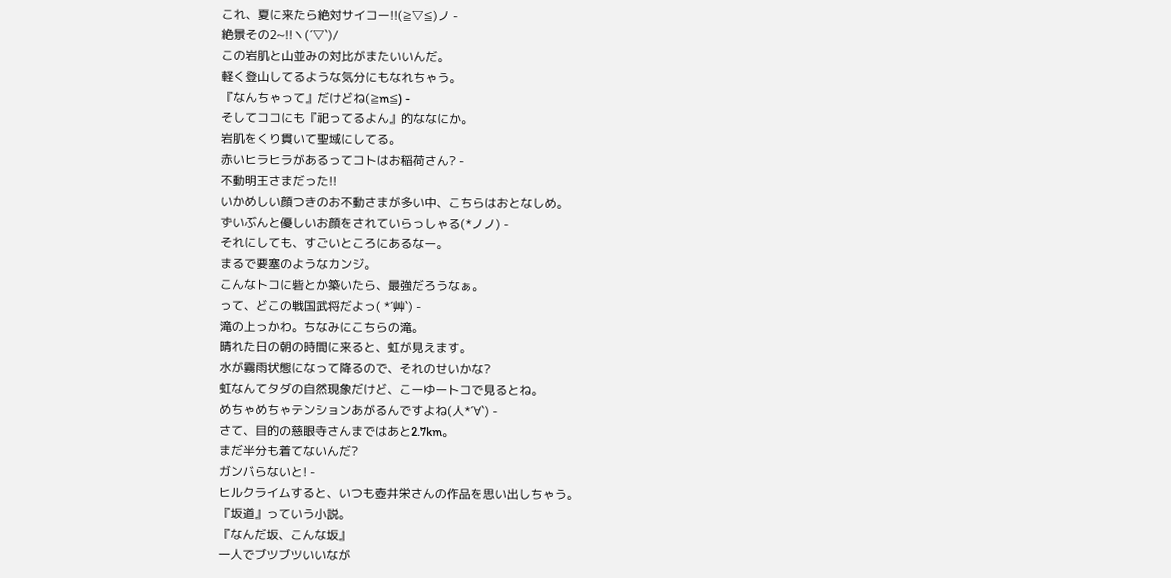これ、夏に来たら絶対サイコー!!(≧▽≦)ノ -
絶景その2~!!ヽ(´▽`)/
この岩肌と山並みの対比がまたいいんだ。
軽く登山してるような気分にもなれちゃう。
『なんちゃって』だけどね(≧m≦) -
そしてココにも『祀ってるよん』的ななにか。
岩肌をくり貫いて聖域にしてる。
赤いヒラヒラがあるってコトはお稲荷さん? -
不動明王さまだった!!
いかめしい顔つきのお不動さまが多い中、こちらはおとなしめ。
ずいぶんと優しいお顔をされていらっしゃる(*ノノ) -
それにしても、すごいところにあるなー。
まるで要塞のようなカンジ。
こんなトコに砦とか築いたら、最強だろうなぁ。
って、どこの戦国武将だよっ( *´艸`) -
滝の上っかわ。ちなみにこちらの滝。
晴れた日の朝の時間に来ると、虹が見えます。
水が霧雨状態になって降るので、それのせいかな?
虹なんてタダの自然現象だけど、こーゆートコで見るとね。
めちゃめちゃテンションあがるんですよね(人*´∀`) -
さて、目的の慈眼寺さんまではあと2.7km。
まだ半分も着てないんだ?
ガンバらないと! -
ヒルクライムすると、いつも壺井栄さんの作品を思い出しちゃう。
『坂道』っていう小説。
『なんだ坂、こんな坂』
一人でブツブツいいなが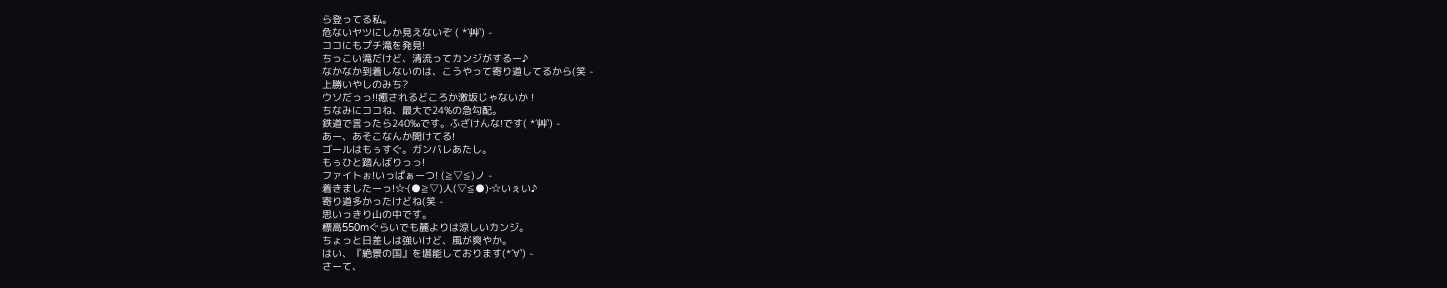ら登ってる私。
危ないヤツにしか見えないぞ ( *´艸`) -
ココにもプチ滝を発見!
ちっこい滝だけど、清流ってカンジがするー♪
なかなか到着しないのは、こうやって寄り道してるから(笑 -
上勝いやしのみち?
ウソだっっ!!癒されるどころか激坂じゃないか !
ちなみにココね、最大で24%の急勾配。
鉄道で言ったら240‰です。ふざけんな!です( *´艸`) -
あー、あそこなんか開けてる!
ゴールはもぅすぐ。ガンバレあたし。
もぅひと踏んばりっっ!
ファイトぉ!いっぱぁーつ! (≧▽≦)ノ -
着きましたーっ!☆‐(●≧▽)人(▽≦●)‐☆いぇい♪
寄り道多かったけどね(笑 -
思いっきり山の中です。
標高550mぐらいでも麓よりは涼しいカンジ。
ちょっと日差しは強いけど、風が爽やか。
はい、『絶景の国』を堪能しております(*´∀`) -
さーて、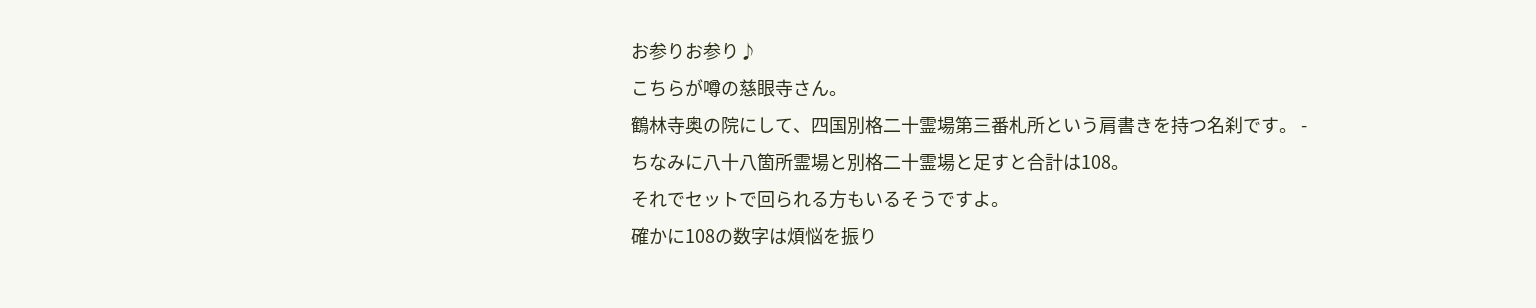お参りお参り♪
こちらが噂の慈眼寺さん。
鶴林寺奥の院にして、四国別格二十霊場第三番札所という肩書きを持つ名刹です。 -
ちなみに八十八箇所霊場と別格二十霊場と足すと合計は108。
それでセットで回られる方もいるそうですよ。
確かに108の数字は煩悩を振り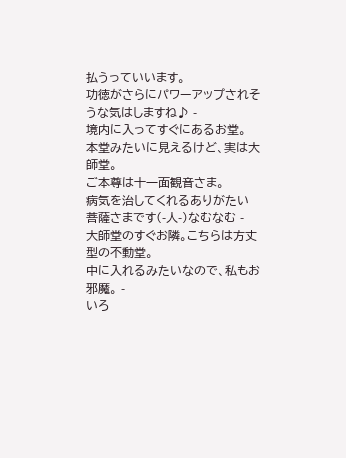払うっていいます。
功徳がさらにパワーアップされそうな気はしますね♪ -
境内に入ってすぐにあるお堂。
本堂みたいに見えるけど、実は大師堂。
ご本尊は十一面観音さま。
病気を治してくれるありがたい菩薩さまです(-人-)なむなむ -
大師堂のすぐお隣。こちらは方丈型の不動堂。
中に入れるみたいなので、私もお邪魔。 -
いろ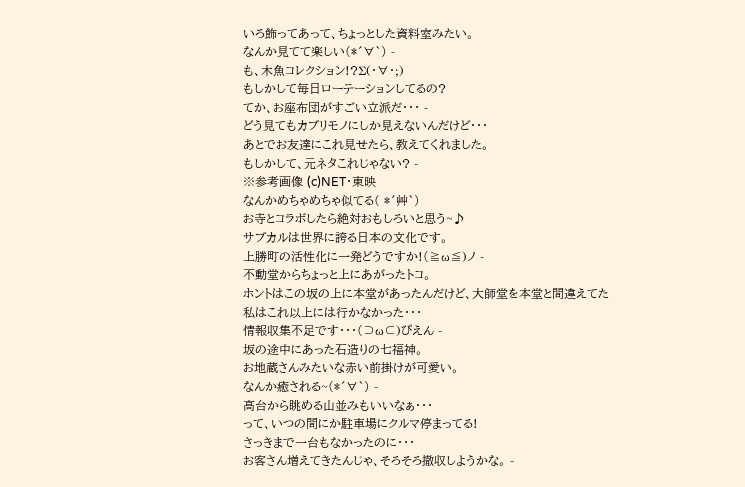いろ飾ってあって、ちょっとした資料室みたい。
なんか見てて楽しい(*´∀`) -
も、木魚コレクション!?Σ(・∀・;)
もしかして毎日ローテーションしてるの?
てか、お座布団がすごい立派だ・・・ -
どう見てもカブリモノにしか見えないんだけど・・・
あとでお友達にこれ見せたら、教えてくれました。
もしかして、元ネタこれじゃない? -
※参考画像 (c)NET・東映
なんかめちゃめちゃ似てる( *´艸`)
お寺とコラボしたら絶対おもしろいと思う~♪
サブカルは世界に誇る日本の文化です。
上勝町の活性化に一発どうですか!(≧ω≦)ノ -
不動堂からちょっと上にあがったトコ。
ホントはこの坂の上に本堂があったんだけど、大師堂を本堂と間違えてた私はこれ以上には行かなかった・・・
情報収集不足です・・・(⊃ω⊂)ぴえん -
坂の途中にあった石造りの七福神。
お地蔵さんみたいな赤い前掛けが可愛い。
なんか癒される~(*´∀`) -
高台から眺める山並みもいいなぁ・・・
って、いつの間にか駐車場にクルマ停まってる!
さっきまで一台もなかったのに・・・
お客さん増えてきたんじゃ、そろそろ撤収しようかな。 -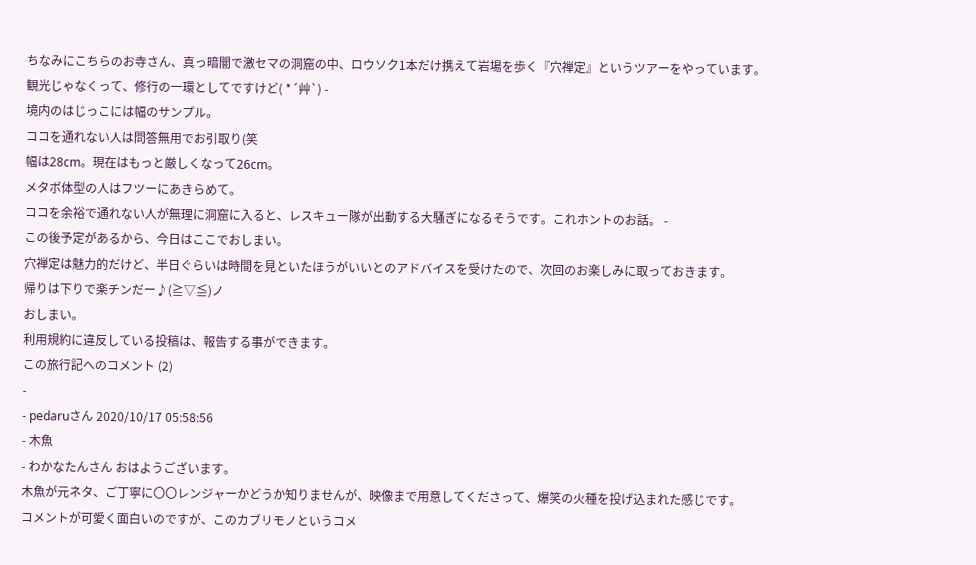ちなみにこちらのお寺さん、真っ暗闇で激セマの洞窟の中、ロウソク1本だけ携えて岩場を歩く『穴禅定』というツアーをやっています。
観光じゃなくって、修行の一環としてですけど( *´艸`) -
境内のはじっこには幅のサンプル。
ココを通れない人は問答無用でお引取り(笑
幅は28cm。現在はもっと厳しくなって26cm。
メタボ体型の人はフツーにあきらめて。
ココを余裕で通れない人が無理に洞窟に入ると、レスキュー隊が出動する大騒ぎになるそうです。これホントのお話。 -
この後予定があるから、今日はここでおしまい。
穴禅定は魅力的だけど、半日ぐらいは時間を見といたほうがいいとのアドバイスを受けたので、次回のお楽しみに取っておきます。
帰りは下りで楽チンだー♪(≧▽≦)ノ
おしまい。
利用規約に違反している投稿は、報告する事ができます。
この旅行記へのコメント (2)
-
- pedaruさん 2020/10/17 05:58:56
- 木魚
- わかなたんさん おはようございます。
木魚が元ネタ、ご丁寧に〇〇レンジャーかどうか知りませんが、映像まで用意してくださって、爆笑の火種を投げ込まれた感じです。
コメントが可愛く面白いのですが、このカブリモノというコメ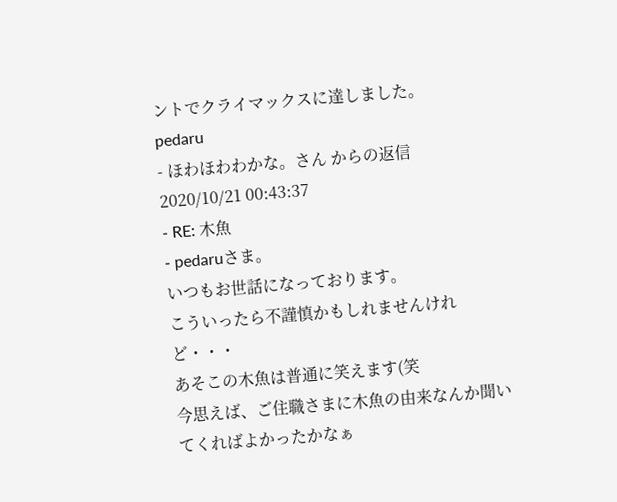ントでクライマックスに達しました。
pedaru
- ほわほわわかな。さん からの返信 2020/10/21 00:43:37
- RE: 木魚
- pedaruさま。
いつもお世話になっております。
こういったら不謹慎かもしれませんけれど・・・
あそこの木魚は普通に笑えます(笑
今思えば、ご住職さまに木魚の由来なんか聞いてくればよかったかなぁ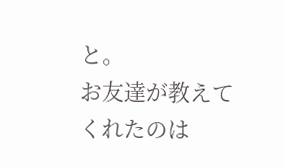と。
お友達が教えてくれたのは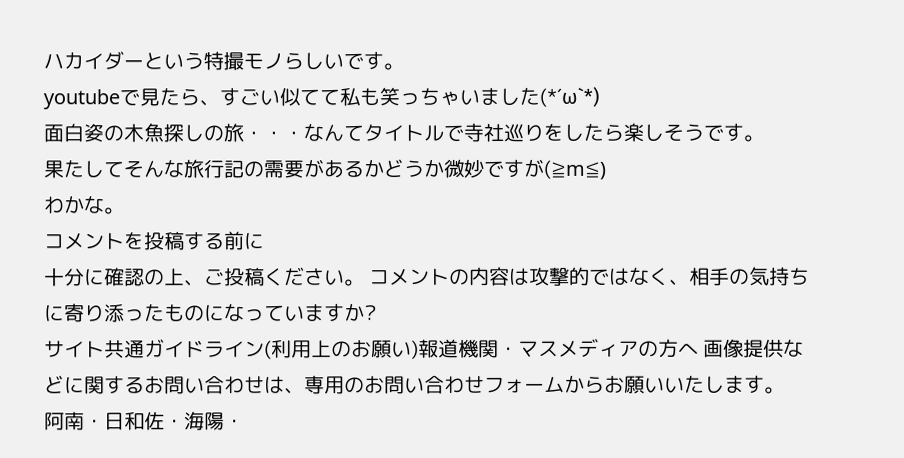ハカイダーという特撮モノらしいです。
youtubeで見たら、すごい似てて私も笑っちゃいました(*´ω`*)
面白姿の木魚探しの旅・・・なんてタイトルで寺社巡りをしたら楽しそうです。
果たしてそんな旅行記の需要があるかどうか微妙ですが(≧m≦)
わかな。
コメントを投稿する前に
十分に確認の上、ご投稿ください。 コメントの内容は攻撃的ではなく、相手の気持ちに寄り添ったものになっていますか?
サイト共通ガイドライン(利用上のお願い)報道機関・マスメディアの方へ 画像提供などに関するお問い合わせは、専用のお問い合わせフォームからお願いいたします。
阿南・日和佐・海陽・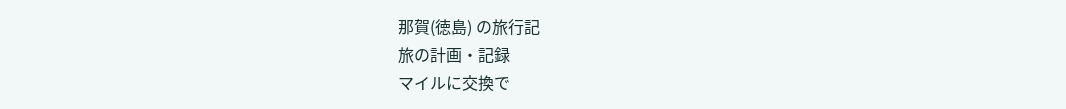那賀(徳島) の旅行記
旅の計画・記録
マイルに交換で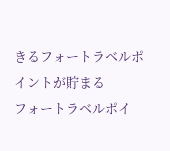きるフォートラベルポイントが貯まる
フォートラベルポイ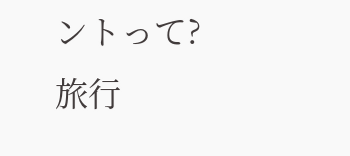ントって?
旅行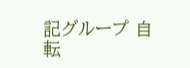記グループ 自転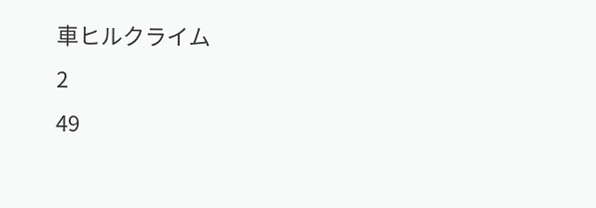車ヒルクライム
2
49